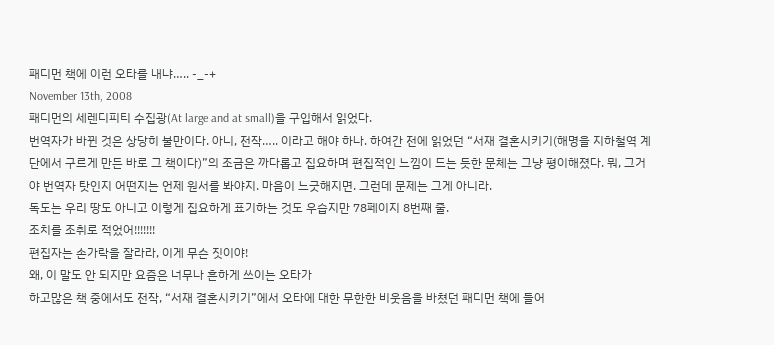패디먼 책에 이런 오타를 내냐….. -_-+
November 13th, 2008
패디먼의 세렌디피티 수집광(At large and at small)을 구입해서 읽었다.
번역자가 바뀐 것은 상당히 불만이다. 아니, 전작….. 이라고 해야 하나. 하여간 전에 읽었던 “서재 결혼시키기(해명을 지하철역 계단에서 구르게 만든 바로 그 책이다)”의 조금은 까다롭고 집요하며 편집적인 느낌이 드는 듯한 문체는 그냥 평이해졌다. 뭐, 그거야 번역자 탓인지 어떤지는 언제 원서를 봐야지. 마음이 느긋해지면. 그런데 문제는 그게 아니라.
독도는 우리 땅도 아니고 이렇게 집요하게 표기하는 것도 우습지만 78페이지 8번째 줄.
조치를 조취로 적었어!!!!!!!
편집자는 손가락을 잘라라, 이게 무슨 짓이야!
왜, 이 말도 안 되지만 요즘은 너무나 흔하게 쓰이는 오타가
하고많은 책 중에서도 전작, “서재 결혼시키기”에서 오타에 대한 무한한 비웃음을 바쳤던 패디먼 책에 들어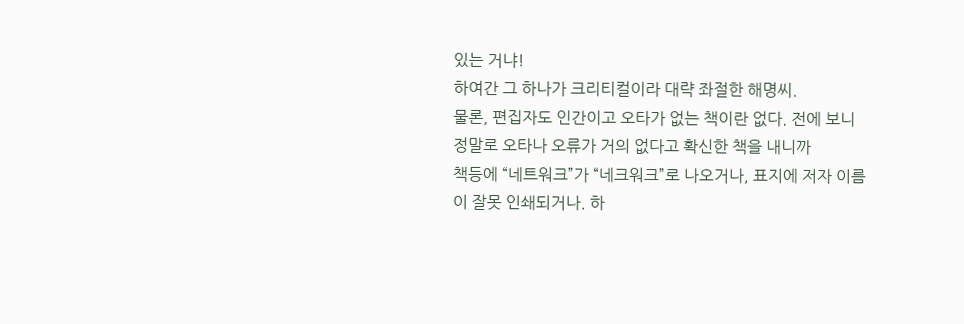있는 거냐!
하여간 그 하나가 크리티컬이라 대략 좌절한 해명씨.
물론, 편집자도 인간이고 오타가 없는 책이란 없다. 전에 보니 정말로 오타나 오류가 거의 없다고 확신한 책을 내니까
책등에 “네트워크”가 “네크워크”로 나오거나, 표지에 저자 이름이 잘못 인쇄되거나. 하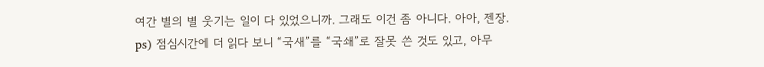여간 별의 별 웃기는 일이 다 있었으니까. 그래도 이건 좀 아니다. 아아, 젠장.
ps) 점심시간에 더 읽다 보니 “국새”를 “국쇄”로 잘못 쓴 것도 있고, 아무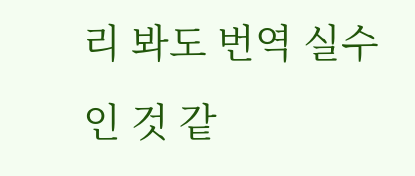리 봐도 번역 실수인 것 같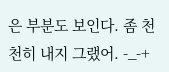은 부분도 보인다. 좀 천천히 내지 그랬어. -_-+